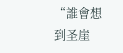“誰會想到圣崖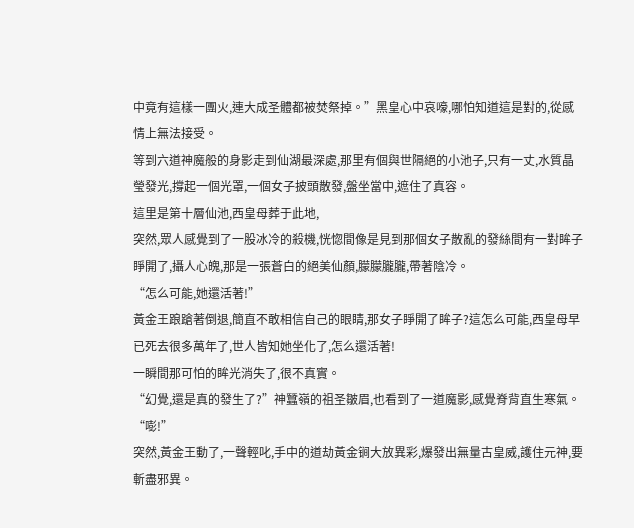中竟有這樣一團火,連大成圣體都被焚祭掉。”黑皇心中哀嚎,哪怕知道這是對的,從感情上無法接受。
等到六道神魔般的身影走到仙湖最深處,那里有個與世隔絕的小池子,只有一丈,水質晶瑩發光,撐起一個光罩,一個女子披頭散發,盤坐當中,遮住了真容。
這里是第十層仙池,西皇母葬于此地,
突然,眾人感覺到了一股冰冷的殺機,恍惚間像是見到那個女子散亂的發絲間有一對眸子睜開了,攝人心魄,那是一張蒼白的絕美仙顏,朦朦朧朧,帶著陰冷。
“怎么可能,她還活著!”
黃金王踉蹌著倒退,簡直不敢相信自己的眼睛,那女子睜開了眸子?這怎么可能,西皇母早已死去很多萬年了,世人皆知她坐化了,怎么還活著!
一瞬間那可怕的眸光消失了,很不真實。
“幻覺,還是真的發生了?”神蠶嶺的祖圣皺眉,也看到了一道魔影,感覺脊背直生寒氣。
“嘭!”
突然,黃金王動了,一聲輕叱,手中的道劫黃金锏大放異彩,爆發出無量古皇威,護住元神,要斬盡邪異。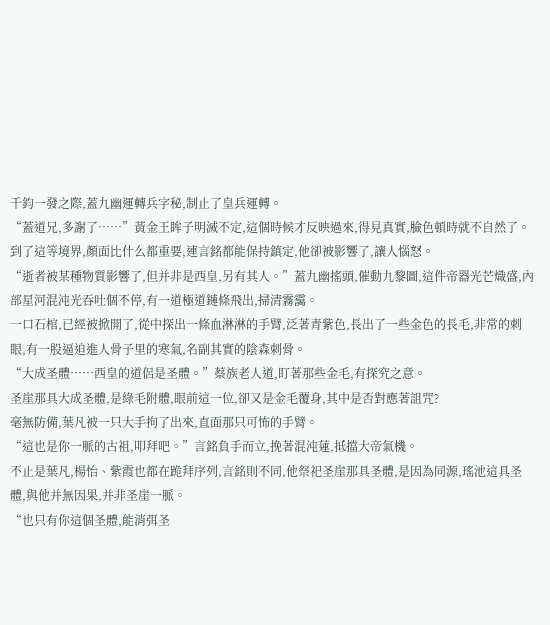千鈞一發之際,蓋九幽運轉兵字秘,制止了皇兵運轉。
“蓋道兄,多謝了……”黃金王眸子明滅不定,這個時候才反映過來,得見真實,臉色頓時就不自然了。
到了這等境界,顏面比什么都重要,連言銘都能保持鎮定,他卻被影響了,讓人惱怒。
“逝者被某種物質影響了,但并非是西皇,另有其人。”蓋九幽搖頭,催動九黎圖,這件帝器光芒熾盛,內部星河混沌光吞吐個不停,有一道極道鏈條飛出,掃清霧靄。
一口石棺,已經被掀開了,從中探出一條血淋淋的手臂,泛著青紫色,長出了一些金色的長毛,非常的刺眼,有一股逼迫進人骨子里的寒氣,名副其實的陰森刺骨。
“大成圣體……西皇的道侶是圣體。”蔡族老人道,盯著那些金毛,有探究之意。
圣崖那具大成圣體,是綠毛附體,眼前這一位,卻又是金毛覆身,其中是否對應著詛咒?
毫無防備,葉凡被一只大手拘了出來,直面那只可怖的手臂。
“這也是你一脈的古祖,叩拜吧。”言銘負手而立,挽著混沌蓮,抵擋大帝氣機。
不止是葉凡,楊怡、紫霞也都在跪拜序列,言銘則不同,他祭祀圣崖那具圣體,是因為同源,瑤池這具圣體,與他并無因果,并非圣崖一脈。
“也只有你這個圣體,能消弭圣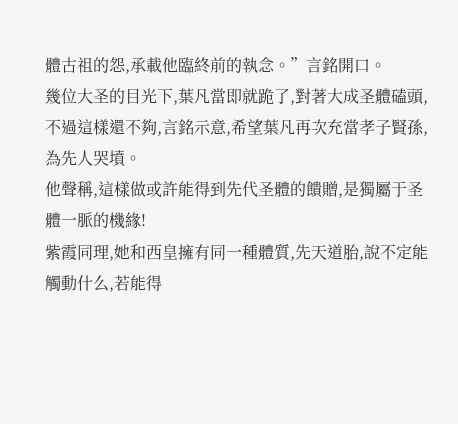體古祖的怨,承載他臨終前的執念。”言銘開口。
幾位大圣的目光下,葉凡當即就跪了,對著大成圣體磕頭,不過這樣還不夠,言銘示意,希望葉凡再次充當孝子賢孫,為先人哭墳。
他聲稱,這樣做或許能得到先代圣體的饋贈,是獨屬于圣體一脈的機緣!
紫霞同理,她和西皇擁有同一種體質,先天道胎,說不定能觸動什么,若能得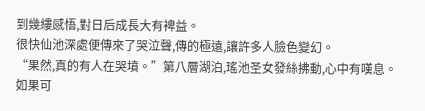到幾縷感悟,對日后成長大有裨益。
很快仙池深處便傳來了哭泣聲,傳的極遠,讓許多人臉色變幻。
“果然,真的有人在哭墳。”第八層湖泊,瑤池圣女發絲拂動,心中有嘆息。
如果可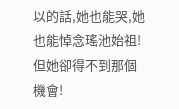以的話,她也能哭,她也能悼念瑤池始祖!
但她卻得不到那個機會!